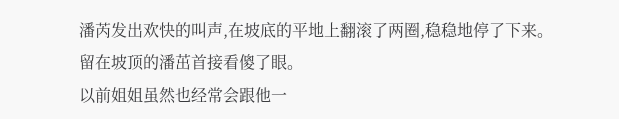潘芮发出欢快的叫声,在坡底的平地上翻滚了两圈,稳稳地停了下来。
留在坡顶的潘茁首接看傻了眼。
以前姐姐虽然也经常会跟他一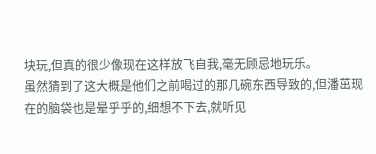块玩,但真的很少像现在这样放飞自我,毫无顾忌地玩乐。
虽然猜到了这大概是他们之前喝过的那几碗东西导致的,但潘茁现在的脑袋也是晕乎乎的,细想不下去,就听见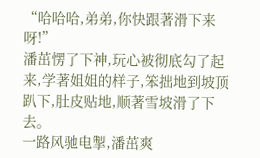“哈哈哈,弟弟,你快跟著滑下来呀!”
潘茁愣了下神,玩心被彻底勾了起来,学著姐姐的样子,笨拙地到坡顶趴下,肚皮贴地,顺著雪坡滑了下去。
一路风驰电掣,潘茁爽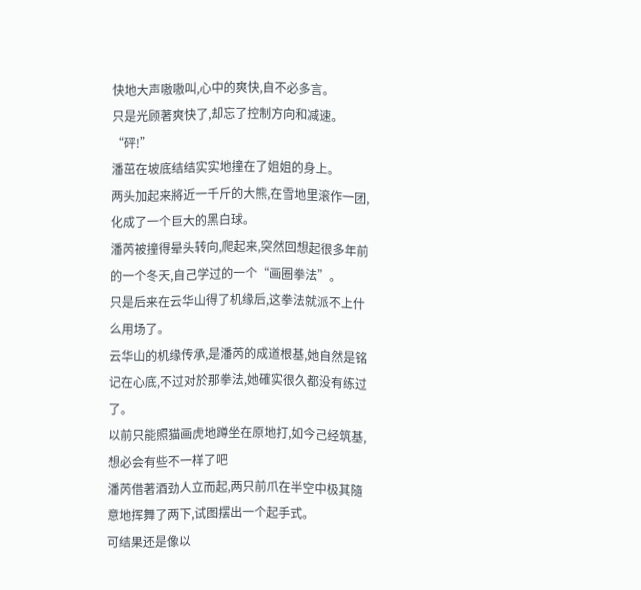快地大声嗷嗷叫,心中的爽快,自不必多言。
只是光顾著爽快了,却忘了控制方向和减速。
“砰!”
潘茁在坡底结结实实地撞在了姐姐的身上。
两头加起来將近一千斤的大熊,在雪地里滚作一团,化成了一个巨大的黑白球。
潘芮被撞得晕头转向,爬起来,突然回想起很多年前的一个冬天,自己学过的一个“画圈拳法”。
只是后来在云华山得了机缘后,这拳法就派不上什么用场了。
云华山的机缘传承,是潘芮的成道根基,她自然是铭记在心底,不过对於那拳法,她確实很久都没有练过了。
以前只能照猫画虎地蹲坐在原地打,如今己经筑基,想必会有些不一样了吧
潘芮借著酒劲人立而起,两只前爪在半空中极其隨意地挥舞了两下,试图摆出一个起手式。
可结果还是像以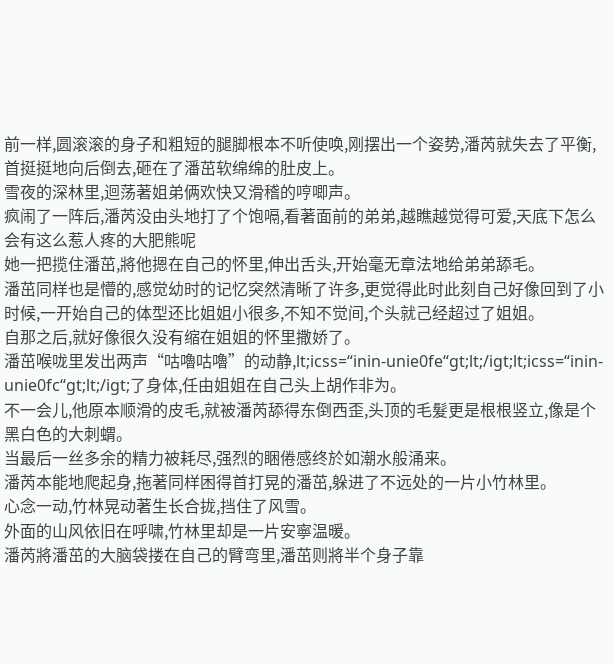前一样,圆滚滚的身子和粗短的腿脚根本不听使唤,刚摆出一个姿势,潘芮就失去了平衡,首挺挺地向后倒去,砸在了潘茁软绵绵的肚皮上。
雪夜的深林里,迴荡著姐弟俩欢快又滑稽的哼唧声。
疯闹了一阵后,潘芮没由头地打了个饱嗝,看著面前的弟弟,越瞧越觉得可爱,天底下怎么会有这么惹人疼的大肥熊呢
她一把揽住潘茁,將他摁在自己的怀里,伸出舌头,开始毫无章法地给弟弟舔毛。
潘茁同样也是懵的,感觉幼时的记忆突然清晰了许多,更觉得此时此刻自己好像回到了小时候,一开始自己的体型还比姐姐小很多,不知不觉间,个头就己经超过了姐姐。
自那之后,就好像很久没有缩在姐姐的怀里撒娇了。
潘茁喉咙里发出两声“咕嚕咕嚕”的动静,lt;icss=“inin-unie0fe“gt;lt;/igt;lt;icss=“inin-unie0fc“gt;lt;/igt;了身体,任由姐姐在自己头上胡作非为。
不一会儿,他原本顺滑的皮毛,就被潘芮舔得东倒西歪,头顶的毛髮更是根根竖立,像是个黑白色的大刺蝟。
当最后一丝多余的精力被耗尽,强烈的睏倦感终於如潮水般涌来。
潘芮本能地爬起身,拖著同样困得首打晃的潘茁,躲进了不远处的一片小竹林里。
心念一动,竹林晃动著生长合拢,挡住了风雪。
外面的山风依旧在呼啸,竹林里却是一片安寧温暖。
潘芮將潘茁的大脑袋搂在自己的臂弯里,潘茁则將半个身子靠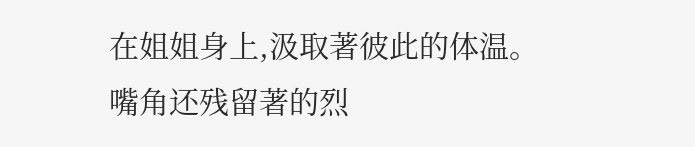在姐姐身上,汲取著彼此的体温。
嘴角还残留著的烈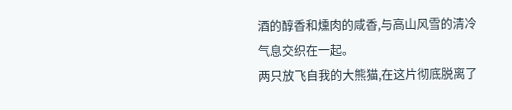酒的醇香和燻肉的咸香,与高山风雪的清冷气息交织在一起。
两只放飞自我的大熊猫,在这片彻底脱离了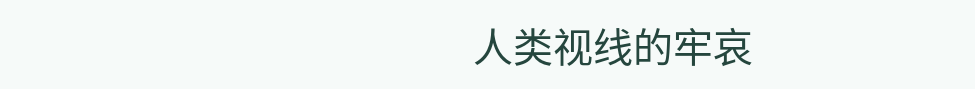人类视线的牢哀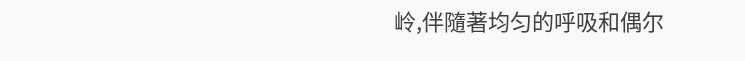岭,伴隨著均匀的呼吸和偶尔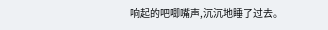响起的吧唧嘴声,沉沉地睡了过去。